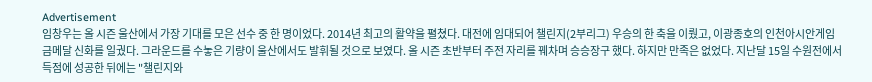Advertisement
임창우는 올 시즌 울산에서 가장 기대를 모은 선수 중 한 명이었다. 2014년 최고의 활약을 펼쳤다. 대전에 임대되어 챌린지(2부리그) 우승의 한 축을 이뤘고, 이광종호의 인천아시안게임 금메달 신화를 일궜다. 그라운드를 수놓은 기량이 울산에서도 발휘될 것으로 보였다. 올 시즌 초반부터 주전 자리를 꿰차며 승승장구 했다. 하지만 만족은 없었다. 지난달 15일 수원전에서 득점에 성공한 뒤에는 "챌린지와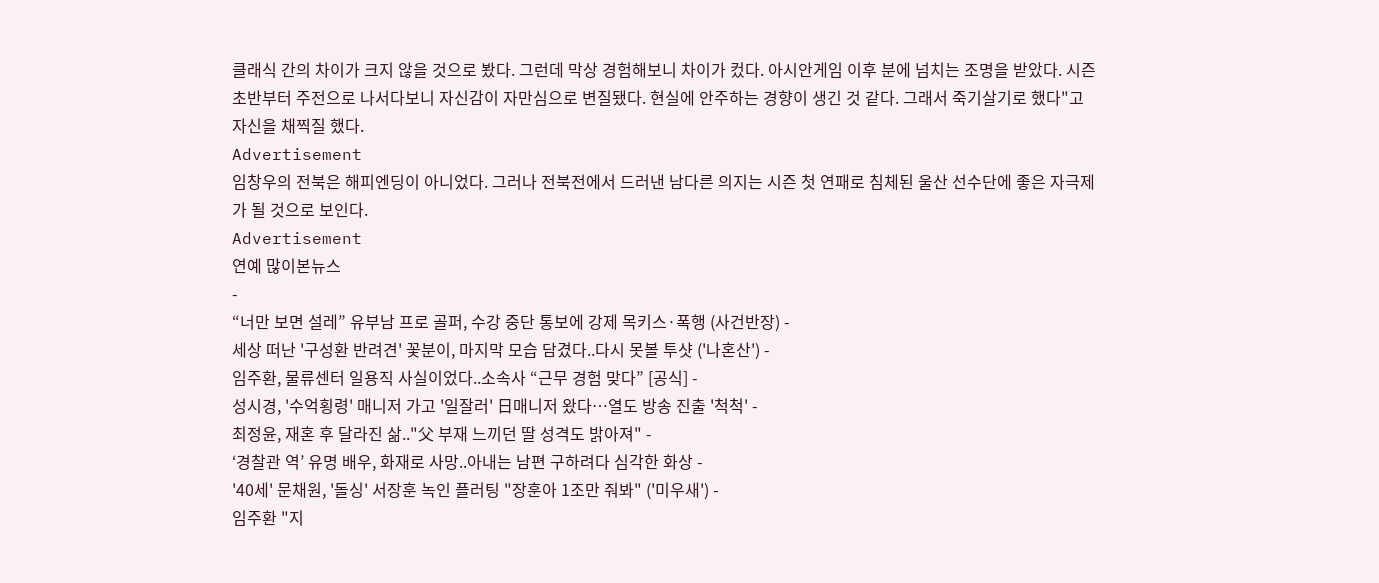클래식 간의 차이가 크지 않을 것으로 봤다. 그런데 막상 경험해보니 차이가 컸다. 아시안게임 이후 분에 넘치는 조명을 받았다. 시즌 초반부터 주전으로 나서다보니 자신감이 자만심으로 변질됐다. 현실에 안주하는 경향이 생긴 것 같다. 그래서 죽기살기로 했다"고 자신을 채찍질 했다.
Advertisement
임창우의 전북은 해피엔딩이 아니었다. 그러나 전북전에서 드러낸 남다른 의지는 시즌 첫 연패로 침체된 울산 선수단에 좋은 자극제가 될 것으로 보인다.
Advertisement
연예 많이본뉴스
-
“너만 보면 설레” 유부남 프로 골퍼, 수강 중단 통보에 강제 목키스·폭행 (사건반장) -
세상 떠난 '구성환 반려견' 꽃분이, 마지막 모습 담겼다..다시 못볼 투샷 ('나혼산') -
임주환, 물류센터 일용직 사실이었다..소속사 “근무 경험 맞다” [공식] -
성시경, '수억횡령' 매니저 가고 '일잘러' 日매니저 왔다…열도 방송 진출 '척척' -
최정윤, 재혼 후 달라진 삶.."父 부재 느끼던 딸 성격도 밝아져" -
‘경찰관 역’ 유명 배우, 화재로 사망..아내는 남편 구하려다 심각한 화상 -
'40세' 문채원, '돌싱' 서장훈 녹인 플러팅 "장훈아 1조만 줘봐" ('미우새') -
임주환 "지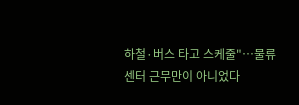하철·버스 타고 스케줄"…물류센터 근무만이 아니었다